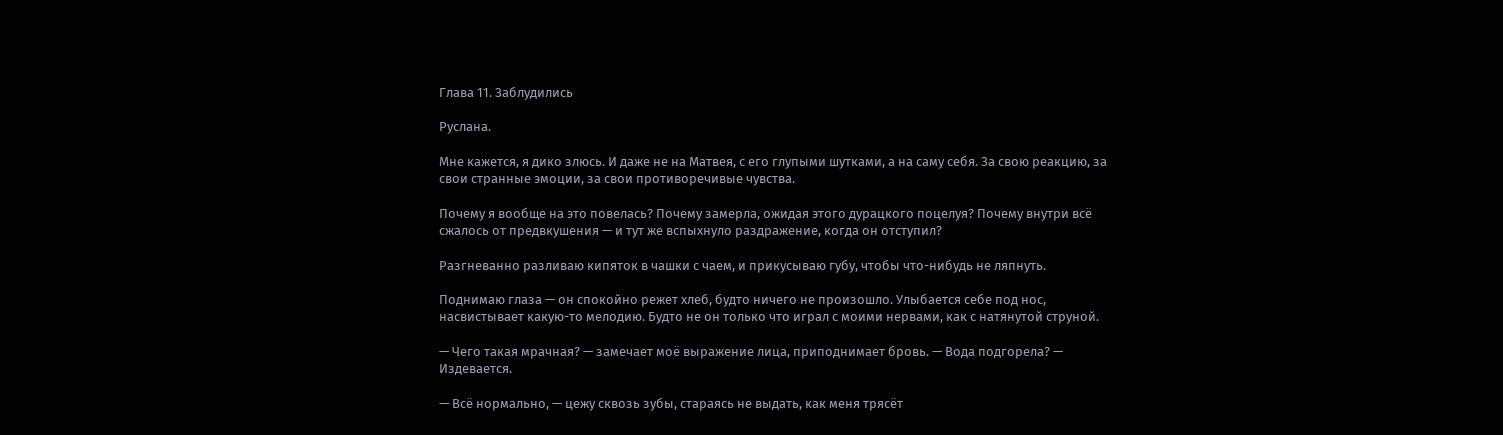Глава 11. Заблудились

Руслана.

Мне кажется, я дико злюсь. И даже не на Матвея, с его глупыми шутками, а на саму себя. За свою реакцию, за свои странные эмоции, за свои противоречивые чувства.

Почему я вообще на это повелась? Почему замерла, ожидая этого дурацкого поцелуя? Почему внутри всё сжалось от предвкушения — и тут же вспыхнуло раздражение, когда он отступил?

Разгневанно разливаю кипяток в чашки с чаем, и прикусываю губу, чтобы что-нибудь не ляпнуть.

Поднимаю глаза — он спокойно режет хлеб, будто ничего не произошло. Улыбается себе под нос, насвистывает какую-то мелодию. Будто не он только что играл с моими нервами, как с натянутой струной.

— Чего такая мрачная? — замечает моё выражение лица, приподнимает бровь. — Вода подгорела? — Издевается.

— Всё нормально, — цежу сквозь зубы, стараясь не выдать, как меня трясёт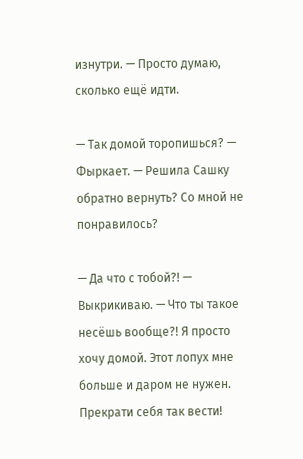изнутри. — Просто думаю, сколько ещё идти.

— Так домой торопишься? — Фыркает. — Решила Сашку обратно вернуть? Со мной не понравилось?

— Да что с тобой?! — Выкрикиваю. — Что ты такое несёшь вообще?! Я просто хочу домой. Этот лопух мне больше и даром не нужен. Прекрати себя так вести!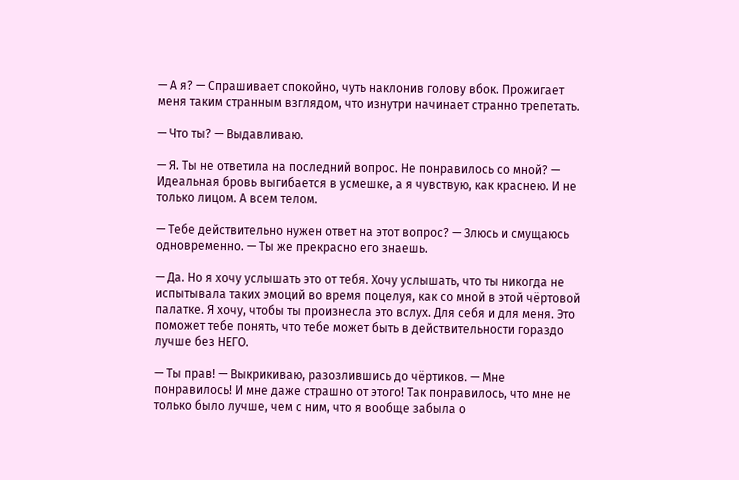— А я? — Спрашивает спокойно, чуть наклонив голову вбок. Прожигает меня таким странным взглядом, что изнутри начинает странно трепетать.

— Что ты? — Выдавливаю.

— Я. Ты не ответила на последний вопрос. Не понравилось со мной? — Идеальная бровь выгибается в усмешке, а я чувствую, как краснею. И не только лицом. А всем телом.

— Тебе действительно нужен ответ на этот вопрос? — Злюсь и смущаюсь одновременно. — Ты же прекрасно его знаешь.

— Да. Но я хочу услышать это от тебя. Хочу услышать, что ты никогда не испытывала таких эмоций во время поцелуя, как со мной в этой чёртовой палатке. Я хочу, чтобы ты произнесла это вслух. Для себя и для меня. Это поможет тебе понять, что тебе может быть в действительности гораздо лучше без НЕГО.

— Ты прав! — Выкрикиваю, разозлившись до чёртиков. — Мне понравилось! И мне даже страшно от этого! Так понравилось, что мне не только было лучше, чем с ним, что я вообще забыла о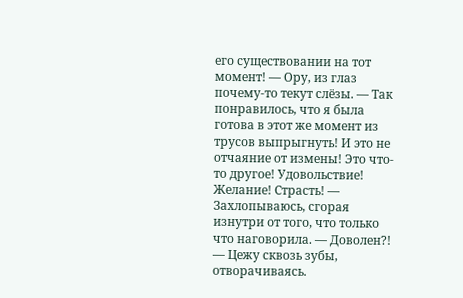его существовании на тот момент! — Ору, из глаз почему-то текут слёзы. — Так понравилось, что я была готова в этот же момент из трусов выпрыгнуть! И это не отчаяние от измены! Это что-то другое! Удовольствие! Желание! Страсть! — Захлопываюсь, сгорая изнутри от того, что только что наговорила. — Доволен?! — Цежу сквозь зубы, отворачиваясь.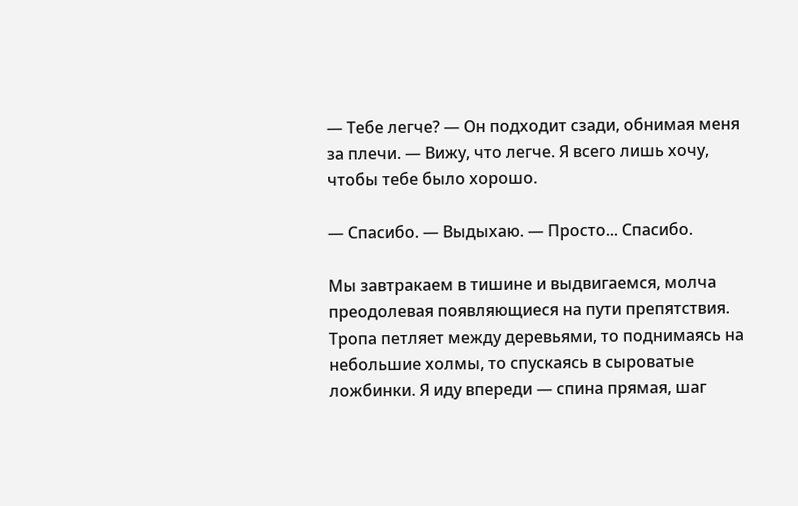— Тебе легче? — Он подходит сзади, обнимая меня за плечи. — Вижу, что легче. Я всего лишь хочу, чтобы тебе было хорошо.

— Спасибо. — Выдыхаю. — Просто... Спасибо.

Мы завтракаем в тишине и выдвигаемся, молча преодолевая появляющиеся на пути препятствия. Тропа петляет между деревьями, то поднимаясь на небольшие холмы, то спускаясь в сыроватые ложбинки. Я иду впереди — спина прямая, шаг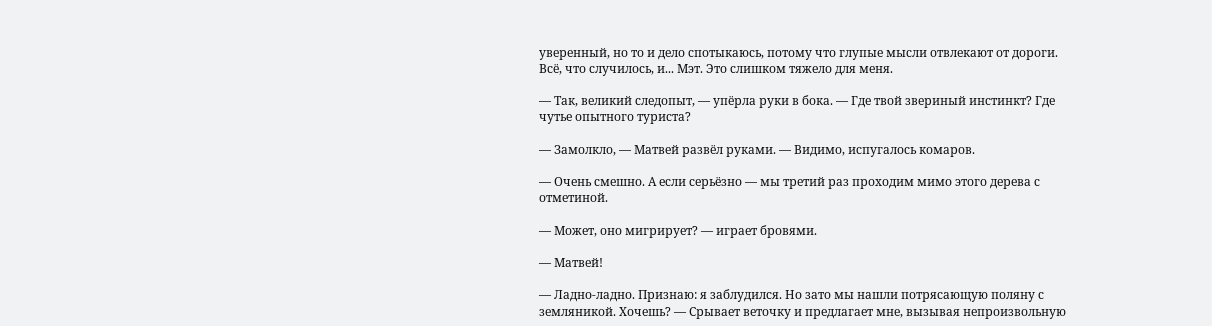уверенный, но то и дело спотыкаюсь, потому что глупые мысли отвлекают от дороги. Всё, что случилось, и... Мэт. Это слишком тяжело для меня.

— Так, великий следопыт, — упёрла руки в бока. — Где твой звериный инстинкт? Где чутье опытного туриста?

— Замолкло, — Матвей развёл руками. — Видимо, испугалось комаров.

— Очень смешно. А если серьёзно — мы третий раз проходим мимо этого дерева с отметиной.

— Может, оно мигрирует? — играет бровями.

— Матвей!

— Ладно-ладно. Признаю: я заблудился. Но зато мы нашли потрясающую поляну с земляникой. Хочешь? — Срывает веточку и предлагает мне, вызывая непроизвольную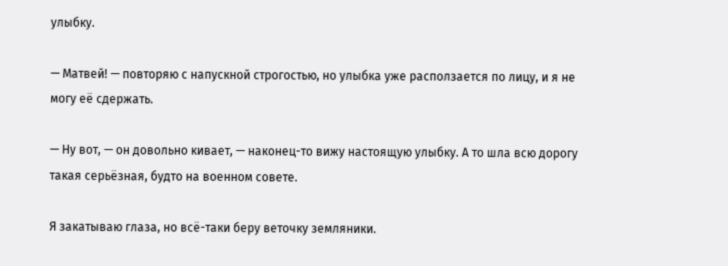улыбку.

— Матвей! — повторяю с напускной строгостью, но улыбка уже расползается по лицу, и я не могу её сдержать.

— Ну вот, — он довольно кивает, — наконец-то вижу настоящую улыбку. А то шла всю дорогу такая серьёзная, будто на военном совете.

Я закатываю глаза, но всё-таки беру веточку земляники.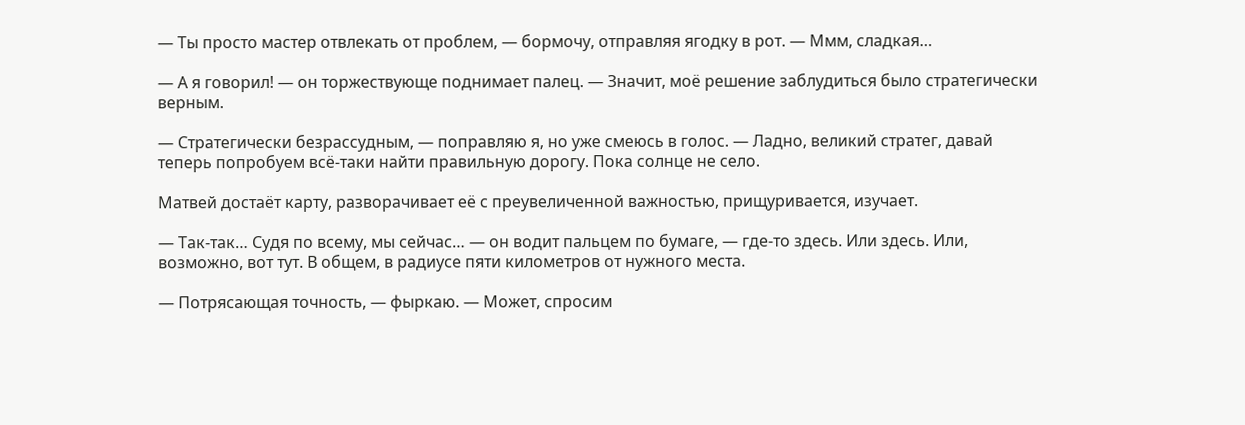— Ты просто мастер отвлекать от проблем, — бормочу, отправляя ягодку в рот. — Ммм, сладкая…

— А я говорил! — он торжествующе поднимает палец. — Значит, моё решение заблудиться было стратегически верным.

— Стратегически безрассудным, — поправляю я, но уже смеюсь в голос. — Ладно, великий стратег, давай теперь попробуем всё-таки найти правильную дорогу. Пока солнце не село.

Матвей достаёт карту, разворачивает её с преувеличенной важностью, прищуривается, изучает.

— Так-так… Судя по всему, мы сейчас… — он водит пальцем по бумаге, — где-то здесь. Или здесь. Или, возможно, вот тут. В общем, в радиусе пяти километров от нужного места.

— Потрясающая точность, — фыркаю. — Может, спросим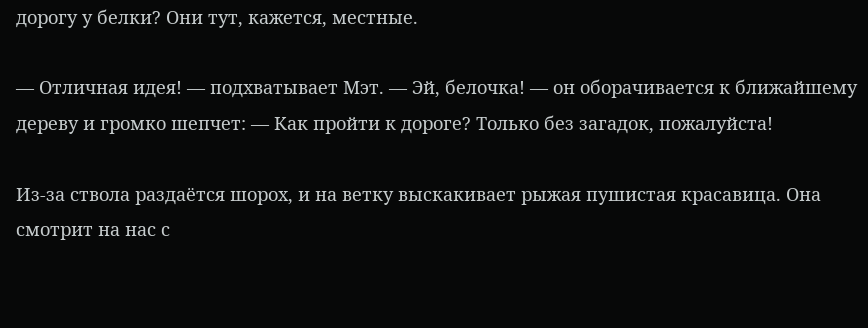дорогу у белки? Они тут, кажется, местные.

— Отличная идея! — подхватывает Мэт. — Эй, белочка! — он оборачивается к ближайшему дереву и громко шепчет: — Как пройти к дороге? Только без загадок, пожалуйста!

Из-за ствола раздаётся шорох, и на ветку выскакивает рыжая пушистая красавица. Она смотрит на нас с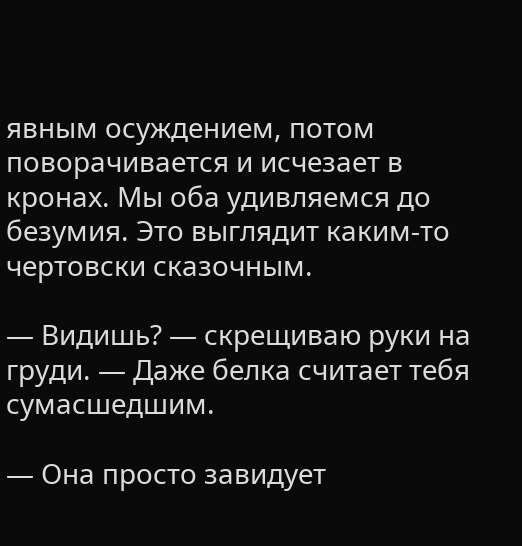явным осуждением, потом поворачивается и исчезает в кронах. Мы оба удивляемся до безумия. Это выглядит каким-то чертовски сказочным.

— Видишь? — скрещиваю руки на груди. — Даже белка считает тебя сумасшедшим.

— Она просто завидует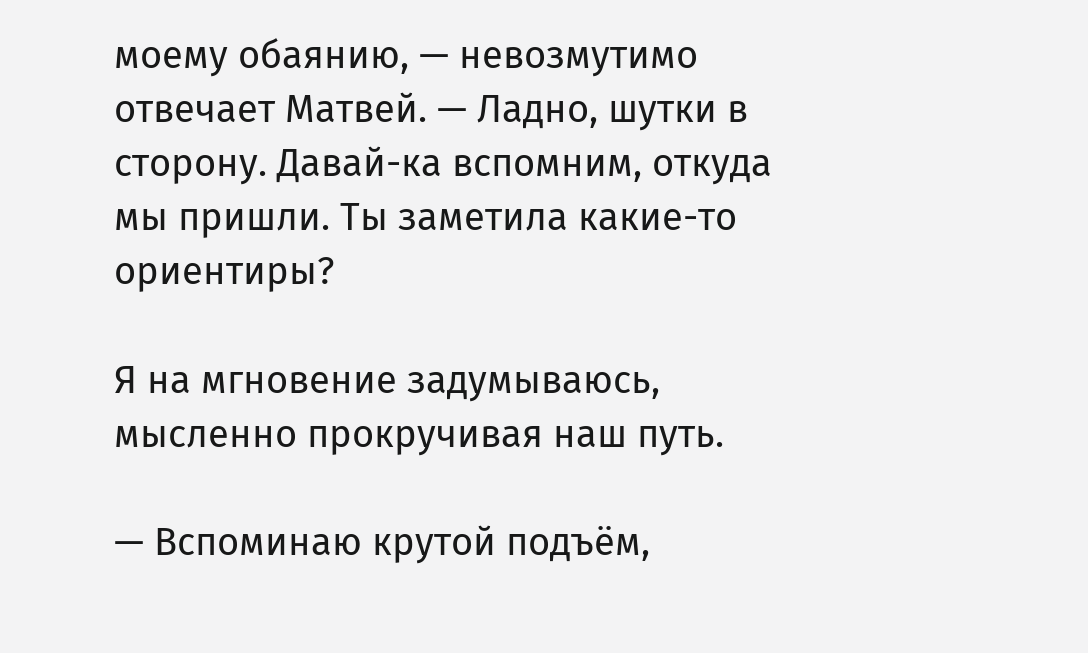моему обаянию, — невозмутимо отвечает Матвей. — Ладно, шутки в сторону. Давай-ка вспомним, откуда мы пришли. Ты заметила какие-то ориентиры?

Я на мгновение задумываюсь, мысленно прокручивая наш путь.

— Вспоминаю крутой подъём,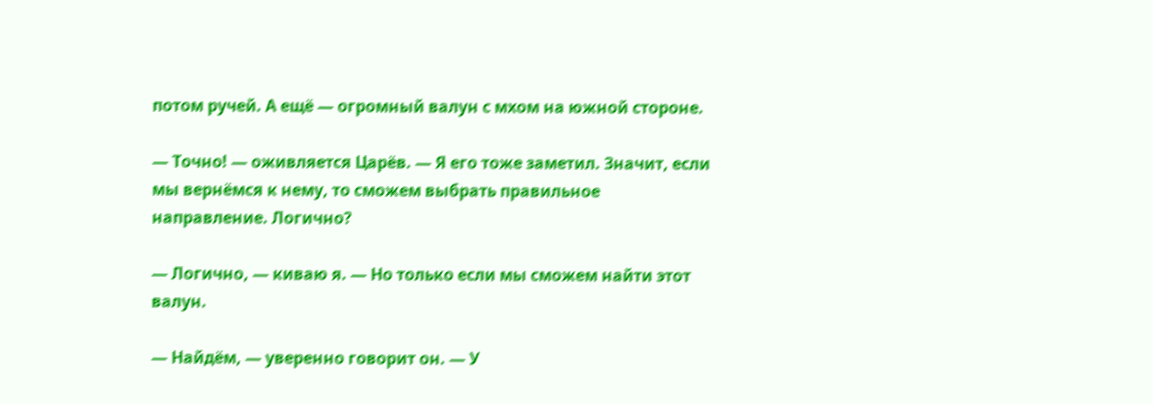потом ручей. А ещё — огромный валун с мхом на южной стороне.

— Точно! — оживляется Царёв. — Я его тоже заметил. Значит, если мы вернёмся к нему, то сможем выбрать правильное направление. Логично?

— Логично, — киваю я. — Но только если мы сможем найти этот валун.

— Найдём, — уверенно говорит он. — У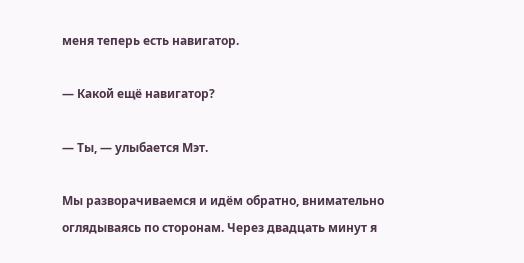меня теперь есть навигатор.

— Какой ещё навигатор?

— Ты, — улыбается Мэт.

Мы разворачиваемся и идём обратно, внимательно оглядываясь по сторонам. Через двадцать минут я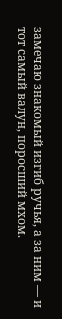замечаю знакомый изгиб ручья, а за ним — и тот самый валун, поросший мхом.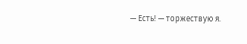— Есть! — торжествую я.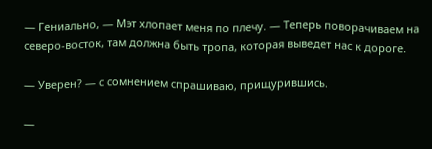— Гениально, — Мэт хлопает меня по плечу. — Теперь поворачиваем на северо-восток, там должна быть тропа, которая выведет нас к дороге.

— Уверен? — с сомнением спрашиваю, прищурившись.

—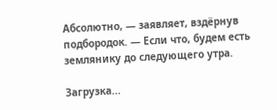Абсолютно, — заявляет, вздёрнув подбородок. — Если что, будем есть землянику до следующего утра.

Загрузка...